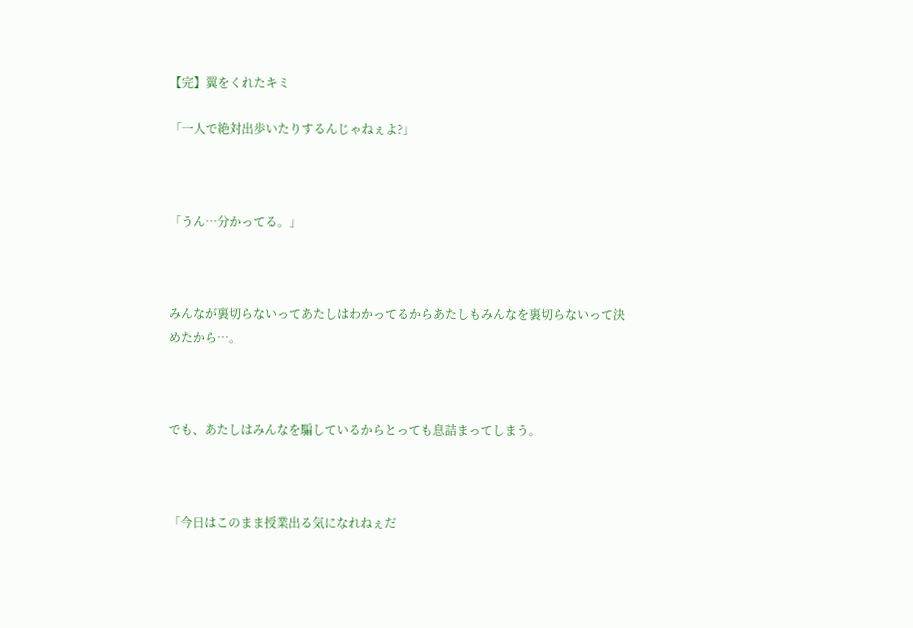【完】翼をくれたキミ

「一人で絶対出歩いたりするんじゃねぇよ?」



「うん…分かってる。」



みんなが裏切らないってあたしはわかってるからあたしもみんなを裏切らないって決めたから…。



でも、あたしはみんなを騙しているからとっても息詰まってしまう。



「今日はこのまま授業出る気になれねぇだ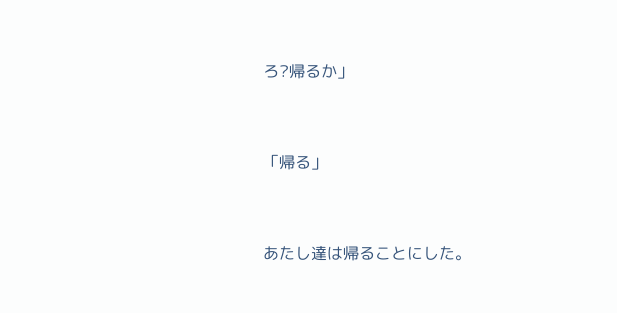ろ?帰るか」



「帰る」



あたし達は帰ることにした。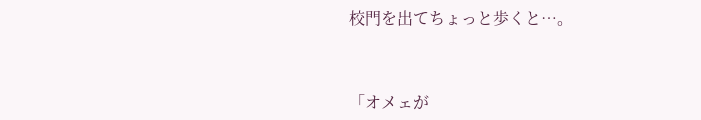校門を出てちょっと歩くと…。



「オメェが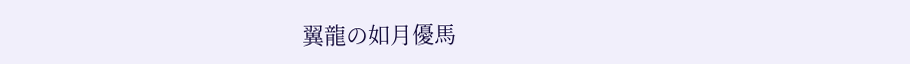翼龍の如月優馬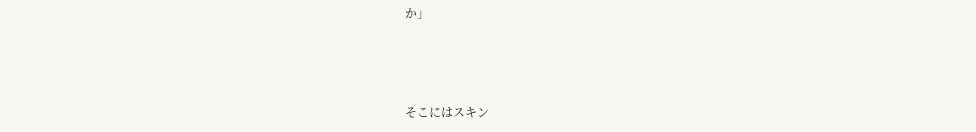か」



そこにはスキン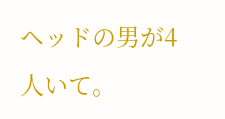ヘッドの男が4人いて。